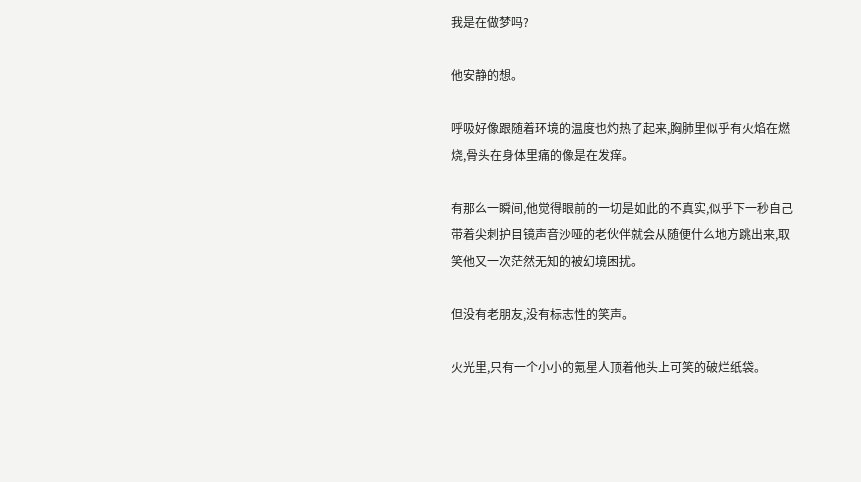我是在做梦吗?

他安静的想。

呼吸好像跟随着环境的温度也灼热了起来,胸肺里似乎有火焰在燃烧,骨头在身体里痛的像是在发痒。

有那么一瞬间,他觉得眼前的一切是如此的不真实,似乎下一秒自己带着尖刺护目镜声音沙哑的老伙伴就会从随便什么地方跳出来,取笑他又一次茫然无知的被幻境困扰。

但没有老朋友,没有标志性的笑声。

火光里,只有一个小小的氪星人顶着他头上可笑的破烂纸袋。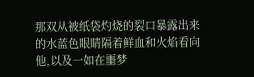那双从被纸袋灼烧的裂口暴露出来的水蓝色眼睛隔着鲜血和火焰看向他,以及一如在噩梦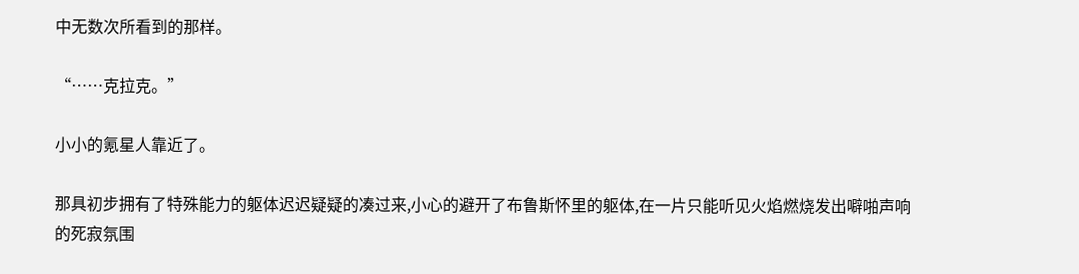中无数次所看到的那样。

“……克拉克。”

小小的氪星人靠近了。

那具初步拥有了特殊能力的躯体迟迟疑疑的凑过来,小心的避开了布鲁斯怀里的躯体,在一片只能听见火焰燃烧发出噼啪声响的死寂氛围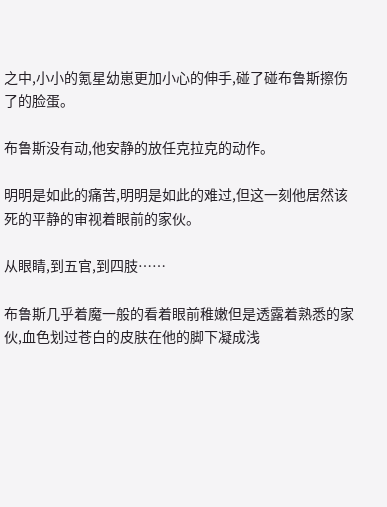之中,小小的氪星幼崽更加小心的伸手,碰了碰布鲁斯擦伤了的脸蛋。

布鲁斯没有动,他安静的放任克拉克的动作。

明明是如此的痛苦,明明是如此的难过,但这一刻他居然该死的平静的审视着眼前的家伙。

从眼睛,到五官,到四肢……

布鲁斯几乎着魔一般的看着眼前稚嫩但是透露着熟悉的家伙,血色划过苍白的皮肤在他的脚下凝成浅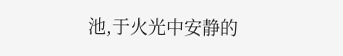池,于火光中安静的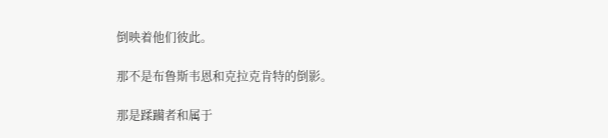倒映着他们彼此。

那不是布鲁斯韦恩和克拉克肯特的倒影。

那是蹂躏者和属于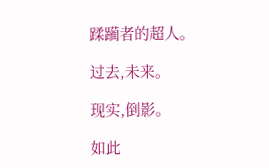蹂躏者的超人。

过去,未来。

现实,倒影。

如此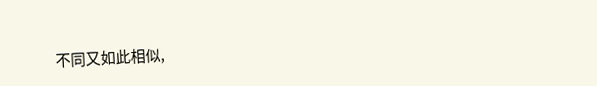不同又如此相似,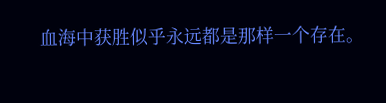血海中获胜似乎永远都是那样一个存在。